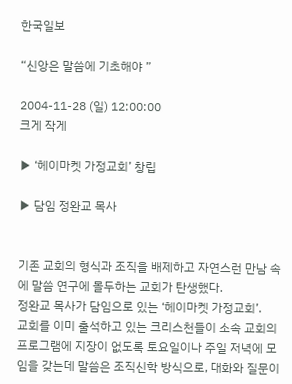한국일보

“신앙은 말씀에 기초해야 ”

2004-11-28 (일) 12:00:00
크게 작게

▶ ‘헤이마켓 가정교회’ 창립

▶ 담임 정완교 목사


기존 교회의 형식과 조직을 배제하고 자연스런 만남 속에 말씀 연구에 몰두하는 교회가 탄생했다.
정완교 목사가 담임으로 있는 ‘헤이마켓 가정교회’.
교회를 이미 출석하고 있는 크리스천들이 소속 교회의 프로그램에 지장이 없도록 토요일이나 주일 저녁에 모임을 갖는데 말씀은 조직신학 방식으로, 대화와 질문이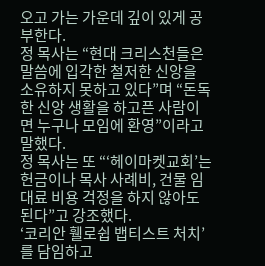오고 가는 가운데 깊이 있게 공부한다.
정 목사는 “현대 크리스천들은 말씀에 입각한 철저한 신앙을 소유하지 못하고 있다”며 “돈독한 신앙 생활을 하고픈 사람이면 누구나 모임에 환영”이라고 말했다.
정 목사는 또 “‘헤이마켓교회’는 헌금이나 목사 사례비, 건물 임대료 비용 걱정을 하지 않아도 된다”고 강조했다.
‘코리안 휄로쉽 뱁티스트 처치’를 담임하고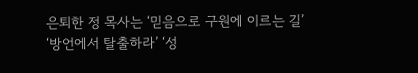은퇴한 정 목사는 ‘믿음으로 구원에 이르는 길’ ‘방언에서 탈출하라’ ‘성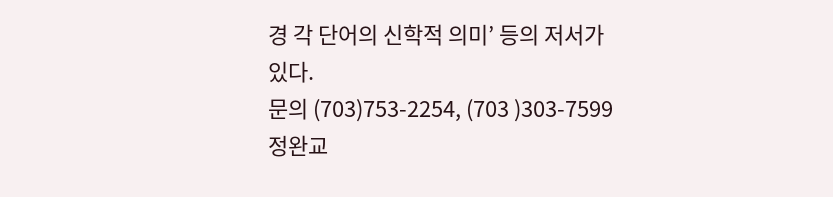경 각 단어의 신학적 의미’ 등의 저서가 있다.
문의 (703)753-2254, (703 )303-7599 정완교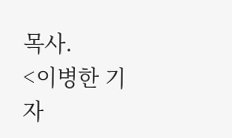목사.
<이병한 기자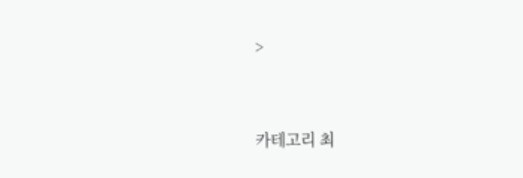>


카테고리 최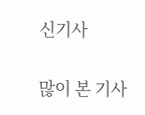신기사

많이 본 기사